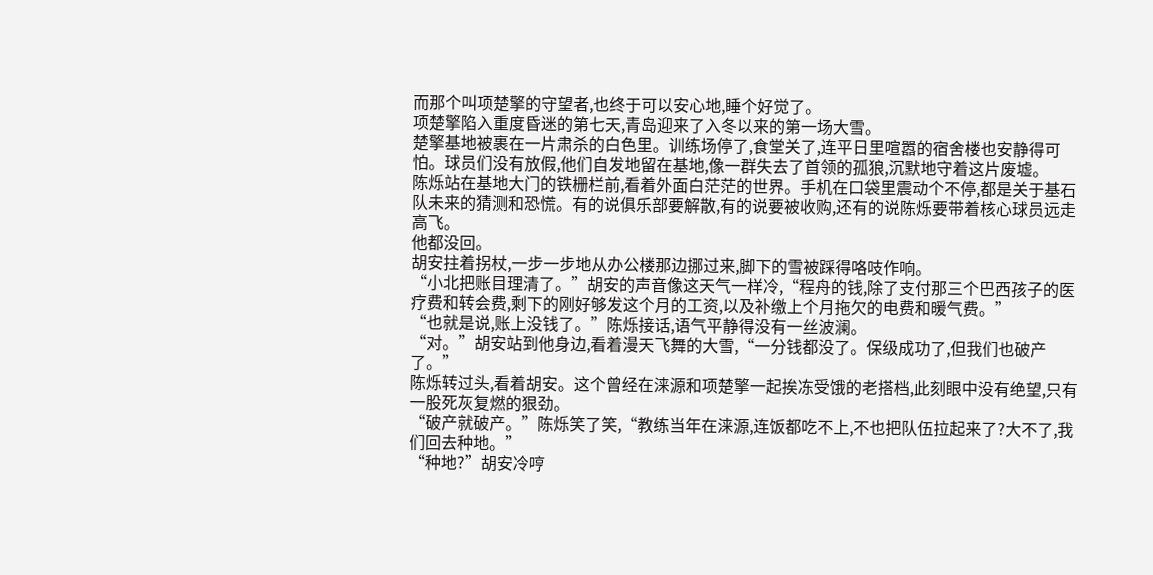而那个叫项楚擎的守望者,也终于可以安心地,睡个好觉了。
项楚擎陷入重度昏迷的第七天,青岛迎来了入冬以来的第一场大雪。
楚擎基地被裹在一片肃杀的白色里。训练场停了,食堂关了,连平日里喧嚣的宿舍楼也安静得可怕。球员们没有放假,他们自发地留在基地,像一群失去了首领的孤狼,沉默地守着这片废墟。
陈烁站在基地大门的铁栅栏前,看着外面白茫茫的世界。手机在口袋里震动个不停,都是关于基石队未来的猜测和恐慌。有的说俱乐部要解散,有的说要被收购,还有的说陈烁要带着核心球员远走高飞。
他都没回。
胡安拄着拐杖,一步一步地从办公楼那边挪过来,脚下的雪被踩得咯吱作响。
“小北把账目理清了。”胡安的声音像这天气一样冷,“程舟的钱,除了支付那三个巴西孩子的医疗费和转会费,剩下的刚好够发这个月的工资,以及补缴上个月拖欠的电费和暖气费。”
“也就是说,账上没钱了。”陈烁接话,语气平静得没有一丝波澜。
“对。”胡安站到他身边,看着漫天飞舞的大雪,“一分钱都没了。保级成功了,但我们也破产了。”
陈烁转过头,看着胡安。这个曾经在涞源和项楚擎一起挨冻受饿的老搭档,此刻眼中没有绝望,只有一股死灰复燃的狠劲。
“破产就破产。”陈烁笑了笑,“教练当年在涞源,连饭都吃不上,不也把队伍拉起来了?大不了,我们回去种地。”
“种地?”胡安冷哼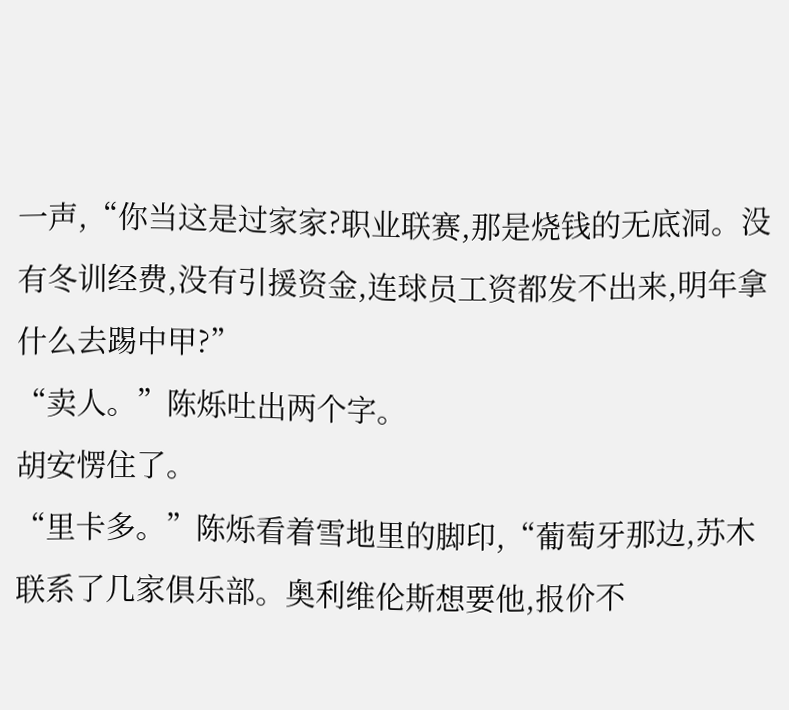一声,“你当这是过家家?职业联赛,那是烧钱的无底洞。没有冬训经费,没有引援资金,连球员工资都发不出来,明年拿什么去踢中甲?”
“卖人。”陈烁吐出两个字。
胡安愣住了。
“里卡多。”陈烁看着雪地里的脚印,“葡萄牙那边,苏木联系了几家俱乐部。奥利维伦斯想要他,报价不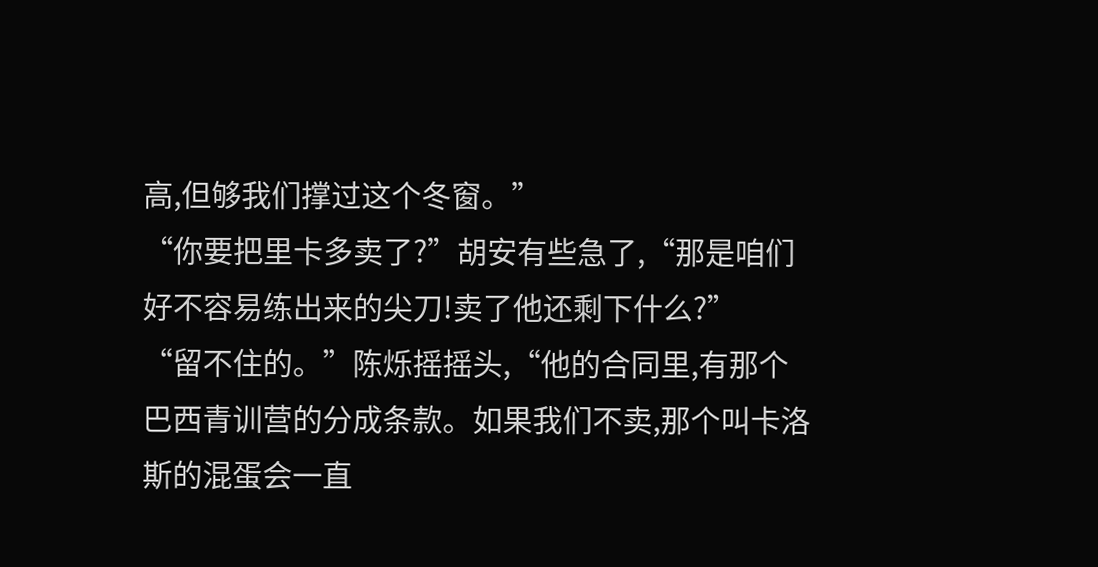高,但够我们撑过这个冬窗。”
“你要把里卡多卖了?”胡安有些急了,“那是咱们好不容易练出来的尖刀!卖了他还剩下什么?”
“留不住的。”陈烁摇摇头,“他的合同里,有那个巴西青训营的分成条款。如果我们不卖,那个叫卡洛斯的混蛋会一直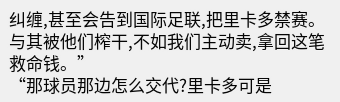纠缠,甚至会告到国际足联,把里卡多禁赛。与其被他们榨干,不如我们主动卖,拿回这笔救命钱。”
“那球员那边怎么交代?里卡多可是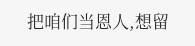把咱们当恩人,想留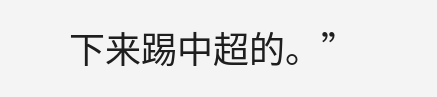下来踢中超的。”